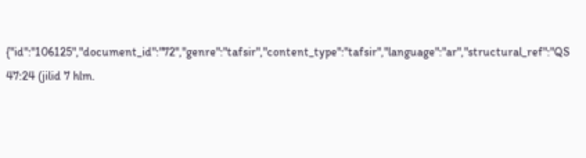{"id":"106125","document_id":"72","genre":"tafsir","content_type":"tafsir","language":"ar","structural_ref":"QS 47:24 (jilid 7 hlm.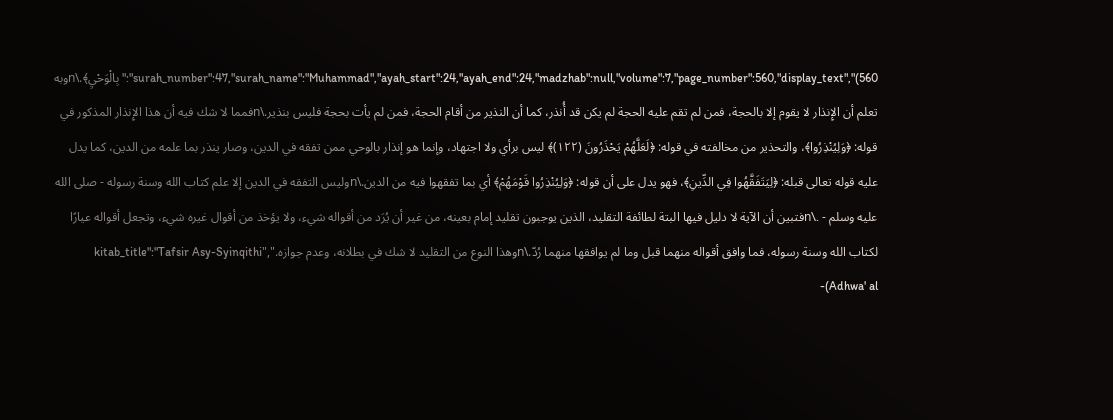560)","surah_number":47,"surah_name":"Muhammad","ayah_start":24,"ayah_end":24,"madzhab":null,"volume":7,"page_number":560,"display_text":"بِالْوَحْيِ﴾.\nوبه تعلم أن الإِنذار لا يقوم إلا بالحجة، فمن لم تقم عليه الحجة لم يكن قد أُنذر، كما أن النذير من أقام الحجة، فمن لم يأت بحجة فليس بنذير.\nفمما لا شك فيه أن هذا الإِنذار المذكور في قوله: ﴿وَلِيُنْذِرُوا﴾، والتحذير من مخالفته في قوله: ﴿لَعَلَّهُمْ يَحْذَرُونَ (١٢٢)﴾ ليس برأي ولا اجتهاد، وإنما هو إنذار بالوحي ممن تفقه في الدين، وصار ينذر بما علمه من الدين، كما يدل عليه قوله تعالى قبله: ﴿لِيَتَفَقَّهُوا فِي الدِّينِ﴾، فهو يدل على أن قوله: ﴿وَلِيُنْذِرُوا قَوْمَهُمْ﴾ أي بما تفقهوا فيه من الدين.\nوليس التفقه في الدين إلا علم كتاب الله وسنة رسوله - صلى الله عليه وسلم - .\nفتبين أن الآية لا دليل فيها البتة لطائفة التقليد، الذين يوجبون تقليد إمام بعينه، من غير أن يُرَد من أقواله شيء، ولا يؤخذ من أقوال غيره شيء، وتجعل أقواله عيارًا لكتاب الله وسنة رسوله، فما وافق أقواله منهما قبل وما لم يوافقها منهما رُدّ.\nوهذا النوع من التقليد لا شك في بطلانه، وعدم جوازه.","kitab_title":"Tafsir Asy-Syinqithi (Adhwa' al-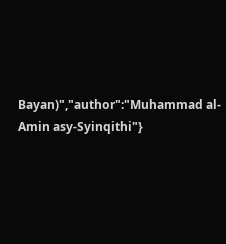Bayan)","author":"Muhammad al-Amin asy-Syinqithi"}